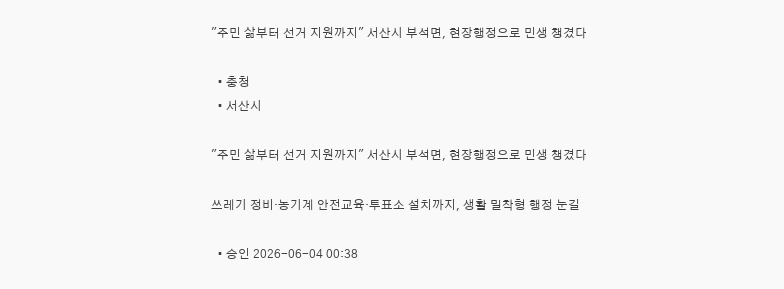"주민 삶부터 선거 지원까지" 서산시 부석면, 현장행정으로 민생 챙겼다

  • 충청
  • 서산시

"주민 삶부터 선거 지원까지" 서산시 부석면, 현장행정으로 민생 챙겼다

쓰레기 정비·농기계 안전교육·투표소 설치까지, 생활 밀착형 행정 눈길

  • 승인 2026-06-04 00:38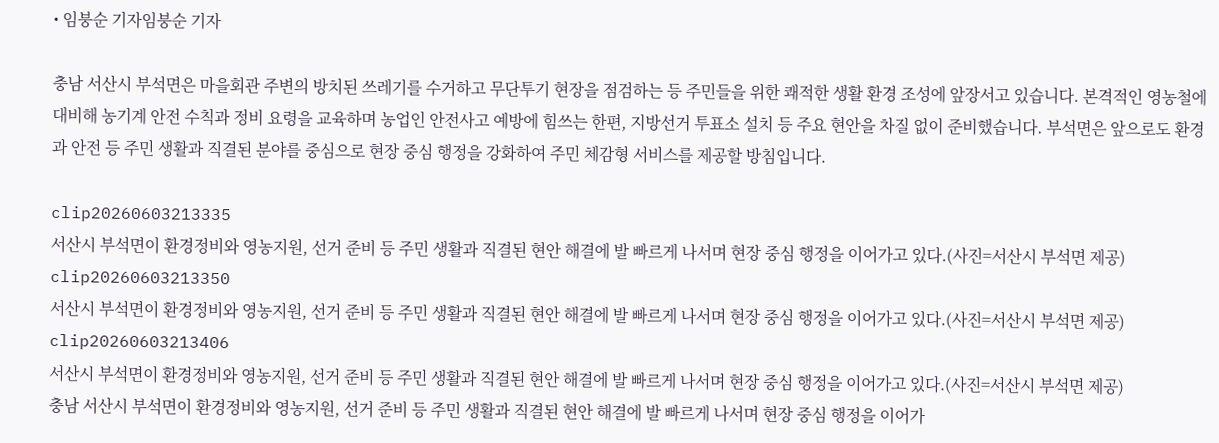• 임붕순 기자임붕순 기자

충남 서산시 부석면은 마을회관 주변의 방치된 쓰레기를 수거하고 무단투기 현장을 점검하는 등 주민들을 위한 쾌적한 생활 환경 조성에 앞장서고 있습니다. 본격적인 영농철에 대비해 농기계 안전 수칙과 정비 요령을 교육하며 농업인 안전사고 예방에 힘쓰는 한편, 지방선거 투표소 설치 등 주요 현안을 차질 없이 준비했습니다. 부석면은 앞으로도 환경과 안전 등 주민 생활과 직결된 분야를 중심으로 현장 중심 행정을 강화하여 주민 체감형 서비스를 제공할 방침입니다.

clip20260603213335
서산시 부석면이 환경정비와 영농지원, 선거 준비 등 주민 생활과 직결된 현안 해결에 발 빠르게 나서며 현장 중심 행정을 이어가고 있다.(사진=서산시 부석면 제공)
clip20260603213350
서산시 부석면이 환경정비와 영농지원, 선거 준비 등 주민 생활과 직결된 현안 해결에 발 빠르게 나서며 현장 중심 행정을 이어가고 있다.(사진=서산시 부석면 제공)
clip20260603213406
서산시 부석면이 환경정비와 영농지원, 선거 준비 등 주민 생활과 직결된 현안 해결에 발 빠르게 나서며 현장 중심 행정을 이어가고 있다.(사진=서산시 부석면 제공)
충남 서산시 부석면이 환경정비와 영농지원, 선거 준비 등 주민 생활과 직결된 현안 해결에 발 빠르게 나서며 현장 중심 행정을 이어가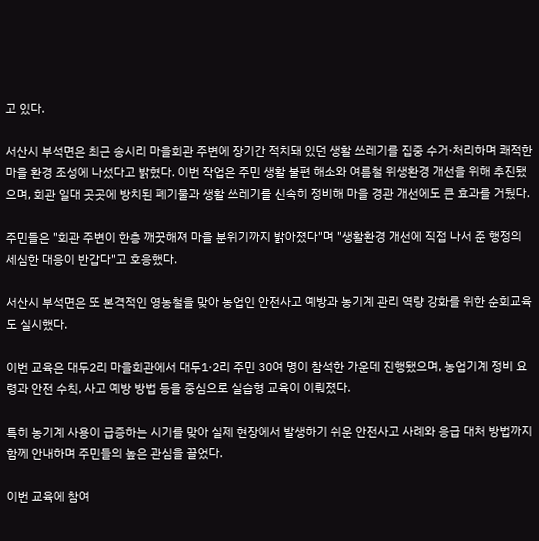고 있다.

서산시 부석면은 최근 송시리 마을회관 주변에 장기간 적치돼 있던 생활 쓰레기를 집중 수거·처리하며 쾌적한 마을 환경 조성에 나섰다고 밝혔다. 이번 작업은 주민 생활 불편 해소와 여름철 위생환경 개선을 위해 추진됐으며, 회관 일대 곳곳에 방치된 폐기물과 생활 쓰레기를 신속히 정비해 마을 경관 개선에도 큰 효과를 거뒀다.

주민들은 "회관 주변이 한층 깨끗해져 마을 분위기까지 밝아졌다"며 "생활환경 개선에 직접 나서 준 행정의 세심한 대응이 반갑다"고 호응했다.

서산시 부석면은 또 본격적인 영농철을 맞아 농업인 안전사고 예방과 농기계 관리 역량 강화를 위한 순회교육도 실시했다.

이번 교육은 대두2리 마을회관에서 대두1·2리 주민 30여 명이 참석한 가운데 진행됐으며, 농업기계 정비 요령과 안전 수칙, 사고 예방 방법 등을 중심으로 실습형 교육이 이뤄졌다.

특히 농기계 사용이 급증하는 시기를 맞아 실제 현장에서 발생하기 쉬운 안전사고 사례와 응급 대처 방법까지 함께 안내하며 주민들의 높은 관심을 끌었다.

이번 교육에 참여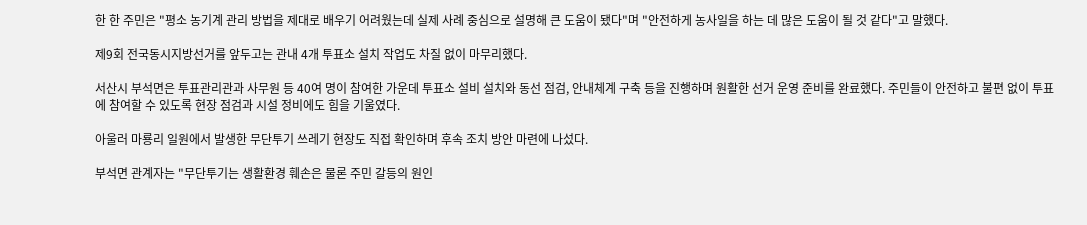한 한 주민은 "평소 농기계 관리 방법을 제대로 배우기 어려웠는데 실제 사례 중심으로 설명해 큰 도움이 됐다"며 "안전하게 농사일을 하는 데 많은 도움이 될 것 같다"고 말했다.

제9회 전국동시지방선거를 앞두고는 관내 4개 투표소 설치 작업도 차질 없이 마무리했다.

서산시 부석면은 투표관리관과 사무원 등 40여 명이 참여한 가운데 투표소 설비 설치와 동선 점검, 안내체계 구축 등을 진행하며 원활한 선거 운영 준비를 완료했다. 주민들이 안전하고 불편 없이 투표에 참여할 수 있도록 현장 점검과 시설 정비에도 힘을 기울였다.

아울러 마룡리 일원에서 발생한 무단투기 쓰레기 현장도 직접 확인하며 후속 조치 방안 마련에 나섰다.

부석면 관계자는 "무단투기는 생활환경 훼손은 물론 주민 갈등의 원인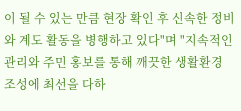이 될 수 있는 만큼 현장 확인 후 신속한 정비와 계도 활동을 병행하고 있다"며 "지속적인 관리와 주민 홍보를 통해 깨끗한 생활환경 조성에 최선을 다하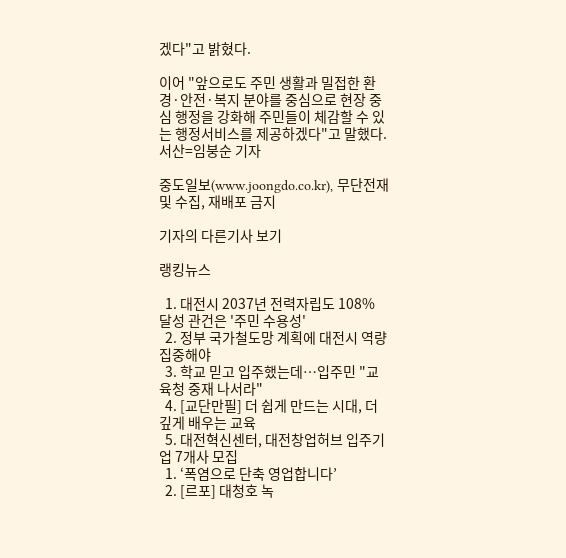겠다"고 밝혔다.

이어 "앞으로도 주민 생활과 밀접한 환경·안전·복지 분야를 중심으로 현장 중심 행정을 강화해 주민들이 체감할 수 있는 행정서비스를 제공하겠다"고 말했다.
서산=임붕순 기자

중도일보(www.joongdo.co.kr), 무단전재 및 수집, 재배포 금지

기자의 다른기사 보기

랭킹뉴스

  1. 대전시 2037년 전력자립도 108% 달성 관건은 '주민 수용성'
  2. 정부 국가철도망 계획에 대전시 역량 집중해야
  3. 학교 믿고 입주했는데…입주민 "교육청 중재 나서라"
  4. [교단만필] 더 쉽게 만드는 시대, 더 깊게 배우는 교육
  5. 대전혁신센터, 대전창업허브 입주기업 7개사 모집
  1. ‘폭염으로 단축 영업합니다’
  2. [르포] 대청호 녹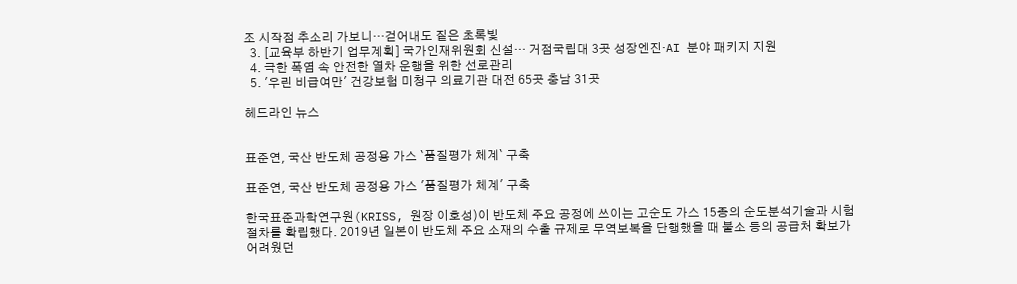조 시작점 추소리 가보니…걷어내도 짙은 초록빛
  3. [교육부 하반기 업무계획] 국가인재위원회 신설… 거점국립대 3곳 성장엔진·AI 분야 패키지 지원
  4. 극한 폭염 속 안전한 열차 운행을 위한 선로관리
  5. '우린 비급여만' 건강보험 미청구 의료기관 대전 65곳 충남 31곳

헤드라인 뉴스


표준연, 국산 반도체 공정용 가스 `품질평가 체계` 구축

표준연, 국산 반도체 공정용 가스 '품질평가 체계' 구축

한국표준과학연구원(KRISS, 원장 이호성)이 반도체 주요 공정에 쓰이는 고순도 가스 15종의 순도분석기술과 시험절차를 확립했다. 2019년 일본이 반도체 주요 소재의 수출 규제로 무역보복을 단행했을 때 불소 등의 공급처 확보가 어려웠던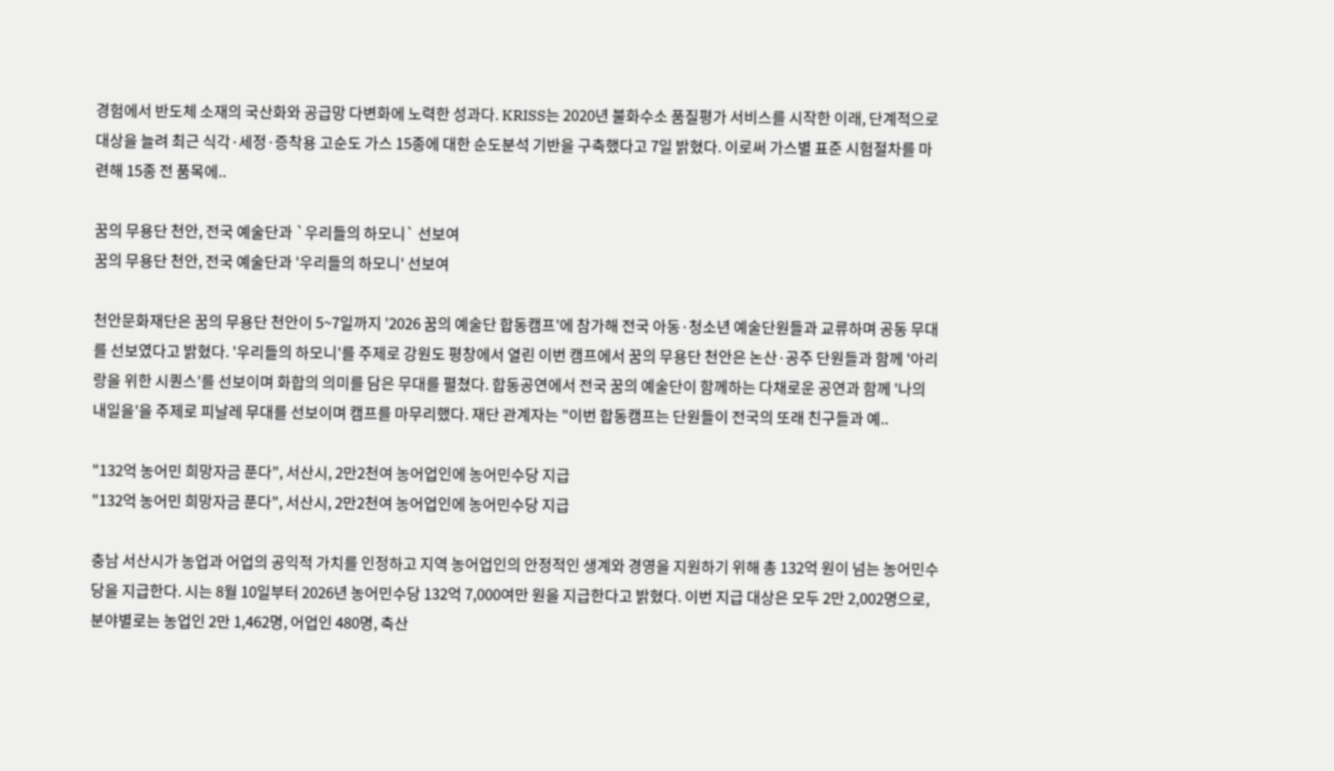경험에서 반도체 소재의 국산화와 공급망 다변화에 노력한 성과다. KRISS는 2020년 불화수소 품질평가 서비스를 시작한 이래, 단계적으로 대상을 늘려 최근 식각·세정·증착용 고순도 가스 15종에 대한 순도분석 기반을 구축했다고 7일 밝혔다. 이로써 가스별 표준 시험절차를 마련해 15종 전 품목에..

꿈의 무용단 천안, 전국 예술단과 `우리들의 하모니` 선보여
꿈의 무용단 천안, 전국 예술단과 '우리들의 하모니' 선보여

천안문화재단은 꿈의 무용단 천안이 5~7일까지 '2026 꿈의 예술단 합동캠프'에 참가해 전국 아동·청소년 예술단원들과 교류하며 공동 무대를 선보였다고 밝혔다. '우리들의 하모니'를 주제로 강원도 평창에서 열린 이번 캠프에서 꿈의 무용단 천안은 논산·공주 단원들과 함께 '아리랑을 위한 시퀀스'를 선보이며 화합의 의미를 담은 무대를 펼쳤다. 합동공연에서 전국 꿈의 예술단이 함께하는 다채로운 공연과 함께 '나의 내일을'을 주제로 피날레 무대를 선보이며 캠프를 마무리했다. 재단 관계자는 "이번 합동캠프는 단원들이 전국의 또래 친구들과 예..

"132억 농어민 희망자금 푼다", 서산시, 2만2천여 농어업인에 농어민수당 지급
"132억 농어민 희망자금 푼다", 서산시, 2만2천여 농어업인에 농어민수당 지급

충남 서산시가 농업과 어업의 공익적 가치를 인정하고 지역 농어업인의 안정적인 생계와 경영을 지원하기 위해 총 132억 원이 넘는 농어민수당을 지급한다. 시는 8월 10일부터 2026년 농어민수당 132억 7,000여만 원을 지급한다고 밝혔다. 이번 지급 대상은 모두 2만 2,002명으로, 분야별로는 농업인 2만 1,462명, 어업인 480명, 축산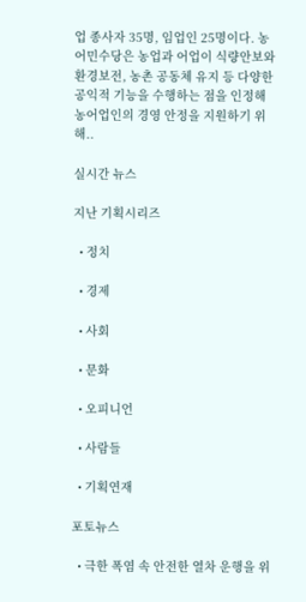업 종사자 35명, 임업인 25명이다. 농어민수당은 농업과 어업이 식량안보와 환경보전, 농촌 공동체 유지 등 다양한 공익적 기능을 수행하는 점을 인정해 농어업인의 경영 안정을 지원하기 위해..

실시간 뉴스

지난 기획시리즈

  • 정치

  • 경제

  • 사회

  • 문화

  • 오피니언

  • 사람들

  • 기획연재

포토뉴스

  • 극한 폭염 속 안전한 열차 운행을 위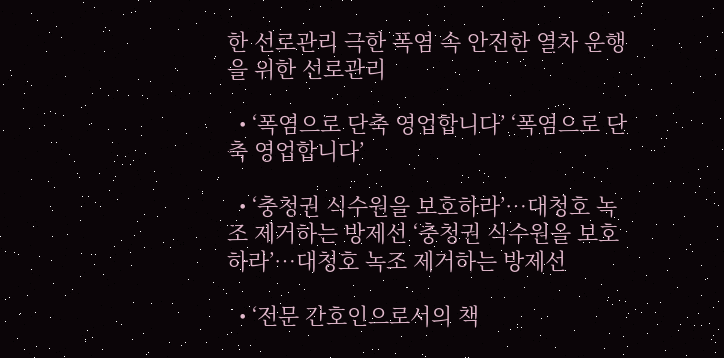한 선로관리 극한 폭염 속 안전한 열차 운행을 위한 선로관리

  • ‘폭염으로 단축 영업합니다’ ‘폭염으로 단축 영업합니다’

  • ‘충청권 식수원을 보호하라’…대청호 녹조 제거하는 방제선 ‘충청권 식수원을 보호하라’…대청호 녹조 제거하는 방제선

  • ‘전문 간호인으로서의 책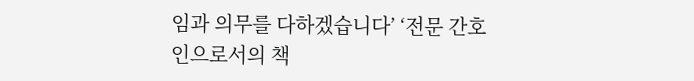임과 의무를 다하겠습니다’ ‘전문 간호인으로서의 책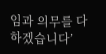임과 의무를 다하겠습니다’